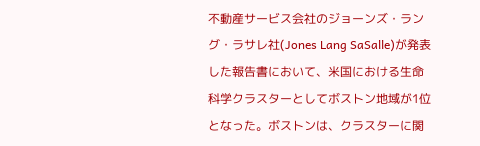不動産サービス会社のジョーンズ・ラング・ラサレ社(Jones Lang SaSalle)が発表した報告書において、米国における生命科学クラスターとしてボストン地域が1位となった。ボストンは、クラスターに関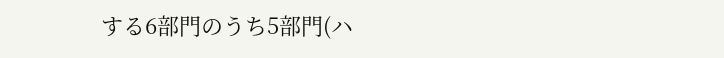する6部門のうち5部門(ハ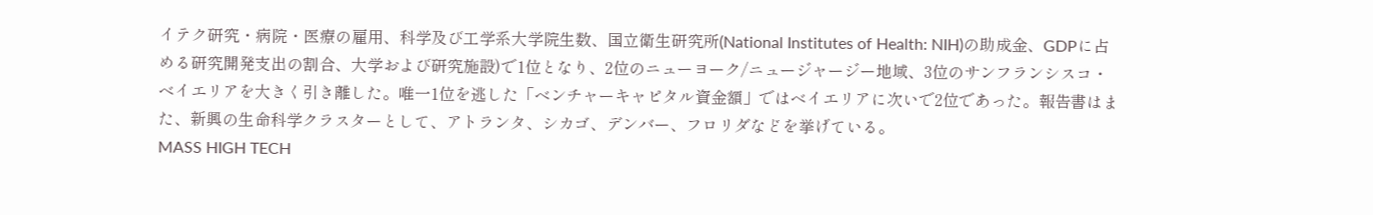イテク研究・病院・医療の雇用、科学及び工学系大学院生数、国立衛生研究所(National Institutes of Health: NIH)の助成金、GDPに占める研究開発支出の割合、大学および研究施設)で1位となり、2位のニューヨーク/ニュージャージー地域、3位のサンフランシスコ・ベイエリアを大きく引き離した。唯一1位を逃した「ベンチャーキャピタル資金額」ではベイエリアに次いで2位であった。報告書はまた、新興の生命科学クラスターとして、アトランタ、シカゴ、デンバー、フロリダなどを挙げている。
MASS HIGH TECH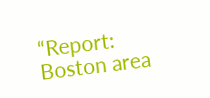“Report: Boston area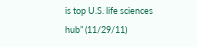is top U.S. life sciences hub” (11/29/11)